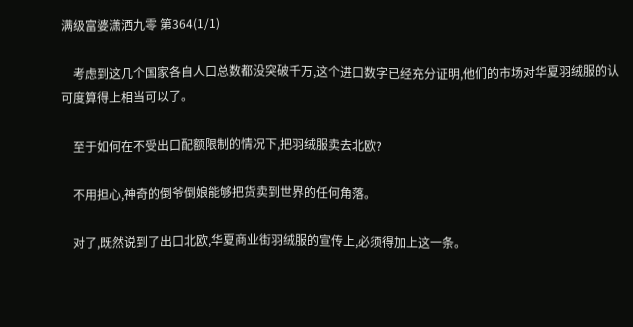满级富婆潇洒九零 第364(1/1)

    考虑到这几个国家各自人口总数都没突破千万,这个进口数字已经充分证明,他们的市场对华夏羽绒服的认可度算得上相当可以了。

    至于如何在不受出口配额限制的情况下,把羽绒服卖去北欧?

    不用担心,神奇的倒爷倒娘能够把货卖到世界的任何角落。

    对了,既然说到了出口北欧,华夏商业街羽绒服的宣传上,必须得加上这一条。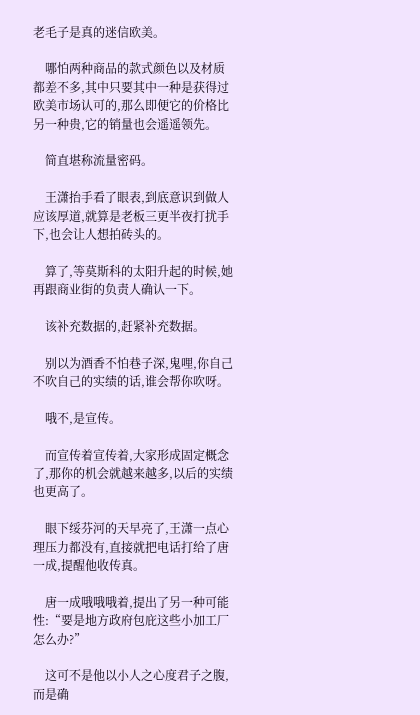老毛子是真的迷信欧美。

    哪怕两种商品的款式颜色以及材质都差不多,其中只要其中一种是获得过欧美市场认可的,那么即便它的价格比另一种贵,它的销量也会遥遥领先。

    简直堪称流量密码。

    王潇抬手看了眼表,到底意识到做人应该厚道,就算是老板三更半夜打扰手下,也会让人想拍砖头的。

    算了,等莫斯科的太阳升起的时候,她再跟商业街的负责人确认一下。

    该补充数据的,赶紧补充数据。

    别以为酒香不怕巷子深,鬼哩,你自己不吹自己的实绩的话,谁会帮你吹呀。

    哦不,是宣传。

    而宣传着宣传着,大家形成固定概念了,那你的机会就越来越多,以后的实绩也更高了。

    眼下绥芬河的天早亮了,王潇一点心理压力都没有,直接就把电话打给了唐一成,提醒他收传真。

    唐一成哦哦哦着,提出了另一种可能性:“要是地方政府包庇这些小加工厂怎么办?”

    这可不是他以小人之心度君子之腹,而是确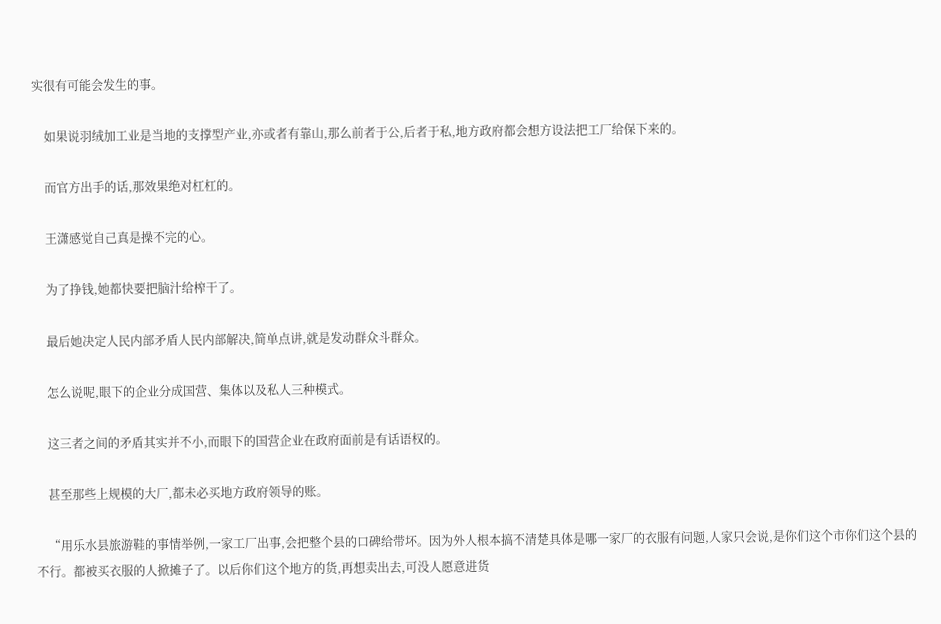实很有可能会发生的事。

    如果说羽绒加工业是当地的支撑型产业,亦或者有靠山,那么前者于公,后者于私,地方政府都会想方设法把工厂给保下来的。

    而官方出手的话,那效果绝对杠杠的。

    王潇感觉自己真是操不完的心。

    为了挣钱,她都快要把脑汁给榨干了。

    最后她决定人民内部矛盾人民内部解决,简单点讲,就是发动群众斗群众。

    怎么说呢,眼下的企业分成国营、集体以及私人三种模式。

    这三者之间的矛盾其实并不小,而眼下的国营企业在政府面前是有话语权的。

    甚至那些上规模的大厂,都未必买地方政府领导的账。

    “用乐水县旅游鞋的事情举例,一家工厂出事,会把整个县的口碑给带坏。因为外人根本搞不清楚具体是哪一家厂的衣服有问题,人家只会说,是你们这个市你们这个县的不行。都被买衣服的人掀摊子了。以后你们这个地方的货,再想卖出去,可没人愿意进货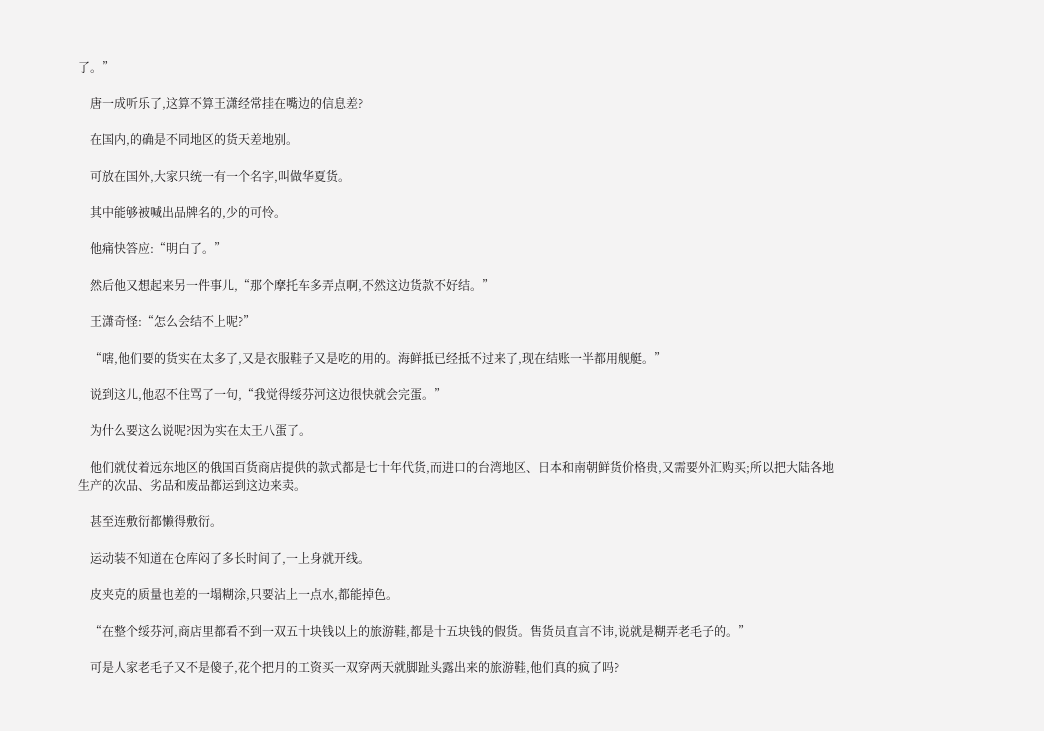了。”

    唐一成听乐了,这算不算王潇经常挂在嘴边的信息差?

    在国内,的确是不同地区的货天差地别。

    可放在国外,大家只统一有一个名字,叫做华夏货。

    其中能够被喊出品牌名的,少的可怜。

    他痛快答应:“明白了。”

    然后他又想起来另一件事儿,“那个摩托车多弄点啊,不然这边货款不好结。”

    王潇奇怪:“怎么会结不上呢?”

    “嗐,他们要的货实在太多了,又是衣服鞋子又是吃的用的。海鲜抵已经抵不过来了,现在结账一半都用舰艇。”

    说到这儿,他忍不住骂了一句,“我觉得绥芬河这边很快就会完蛋。”

    为什么要这么说呢?因为实在太王八蛋了。

    他们就仗着远东地区的俄国百货商店提供的款式都是七十年代货,而进口的台湾地区、日本和南朝鲜货价格贵,又需要外汇购买;所以把大陆各地生产的次品、劣品和废品都运到这边来卖。

    甚至连敷衍都懒得敷衍。

    运动装不知道在仓库闷了多长时间了,一上身就开线。

    皮夹克的质量也差的一塌糊涂,只要沾上一点水,都能掉色。

    “在整个绥芬河,商店里都看不到一双五十块钱以上的旅游鞋,都是十五块钱的假货。售货员直言不讳,说就是糊弄老毛子的。”

    可是人家老毛子又不是傻子,花个把月的工资买一双穿两天就脚趾头露出来的旅游鞋,他们真的疯了吗?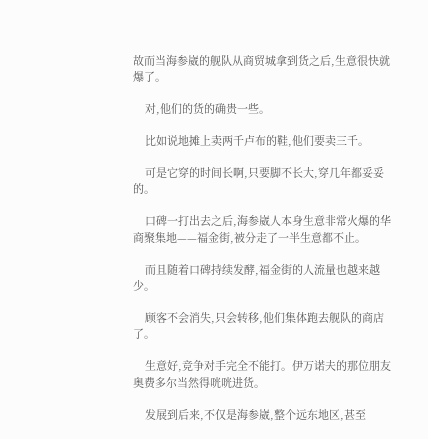故而当海参崴的舰队从商贸城拿到货之后,生意很快就爆了。

    对,他们的货的确贵一些。

    比如说地摊上卖两千卢布的鞋,他们要卖三千。

    可是它穿的时间长啊,只要脚不长大,穿几年都妥妥的。

    口碑一打出去之后,海参崴人本身生意非常火爆的华商聚集地——福金街,被分走了一半生意都不止。

    而且随着口碑持续发酵,福金街的人流量也越来越少。

    顾客不会消失,只会转移,他们集体跑去舰队的商店了。

    生意好,竞争对手完全不能打。伊万诺夫的那位朋友奥费多尔当然得咣咣进货。

    发展到后来,不仅是海参崴,整个远东地区,甚至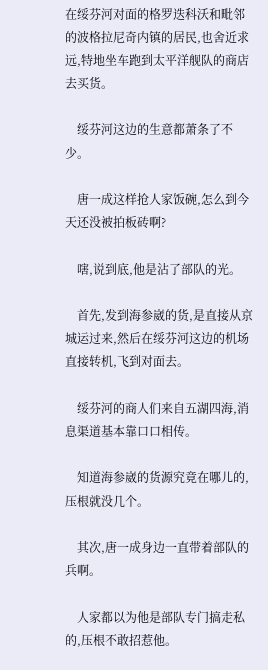在绥芬河对面的格罗迭科沃和毗邻的波格拉尼奇内镇的居民,也舍近求远,特地坐车跑到太平洋舰队的商店去买货。

    绥芬河这边的生意都萧条了不少。

    唐一成这样抢人家饭碗,怎么到今天还没被拍板砖啊?

    嗐,说到底,他是沾了部队的光。

    首先,发到海参崴的货,是直接从京城运过来,然后在绥芬河这边的机场直接转机,飞到对面去。

    绥芬河的商人们来自五湖四海,消息渠道基本靠口口相传。

    知道海参崴的货源究竟在哪儿的,压根就没几个。

    其次,唐一成身边一直带着部队的兵啊。

    人家都以为他是部队专门搞走私的,压根不敢招惹他。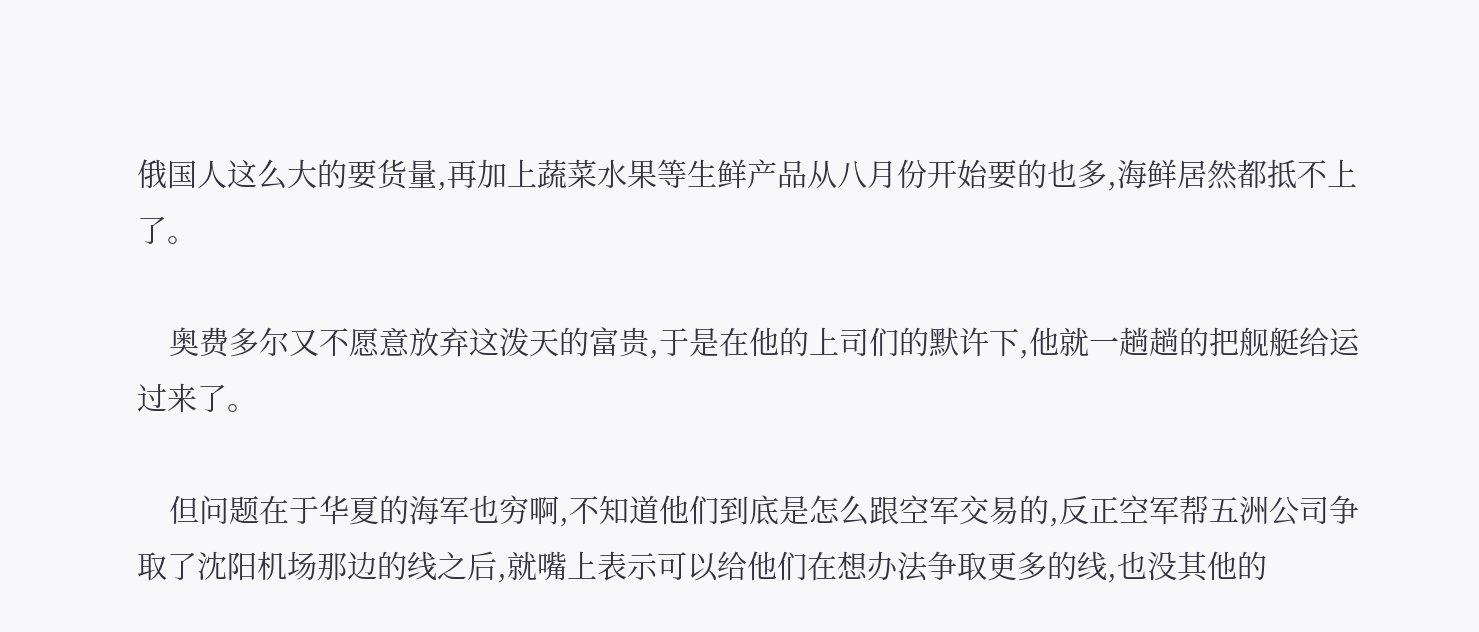俄国人这么大的要货量,再加上蔬菜水果等生鲜产品从八月份开始要的也多,海鲜居然都抵不上了。

    奥费多尔又不愿意放弃这泼天的富贵,于是在他的上司们的默许下,他就一趟趟的把舰艇给运过来了。

    但问题在于华夏的海军也穷啊,不知道他们到底是怎么跟空军交易的,反正空军帮五洲公司争取了沈阳机场那边的线之后,就嘴上表示可以给他们在想办法争取更多的线,也没其他的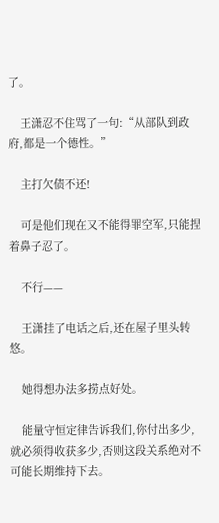了。

    王潇忍不住骂了一句:“从部队到政府,都是一个德性。”

    主打欠债不还!

    可是他们现在又不能得罪空军,只能捏着鼻子忍了。

    不行——

    王潇挂了电话之后,还在屋子里头转悠。

    她得想办法多捞点好处。

    能量守恒定律告诉我们,你付出多少,就必须得收获多少,否则这段关系绝对不可能长期维持下去。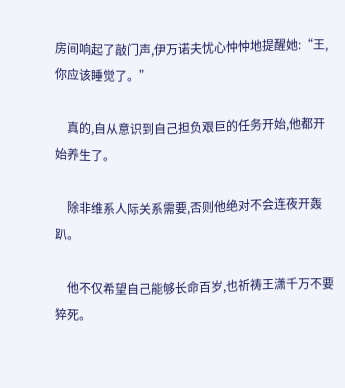房间响起了敲门声,伊万诺夫忧心忡忡地提醒她:“王,你应该睡觉了。”

    真的,自从意识到自己担负艰巨的任务开始,他都开始养生了。

    除非维系人际关系需要,否则他绝对不会连夜开轰趴。

    他不仅希望自己能够长命百岁,也祈祷王潇千万不要猝死。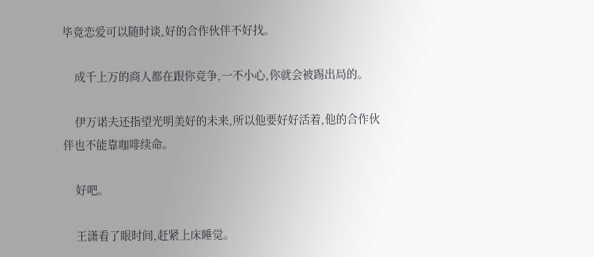毕竟恋爱可以随时谈,好的合作伙伴不好找。

    成千上万的商人都在跟你竞争,一不小心,你就会被踢出局的。

    伊万诺夫还指望光明美好的未来,所以他要好好活着,他的合作伙伴也不能靠咖啡续命。

    好吧。

    王潇看了眼时间,赶紧上床睡觉。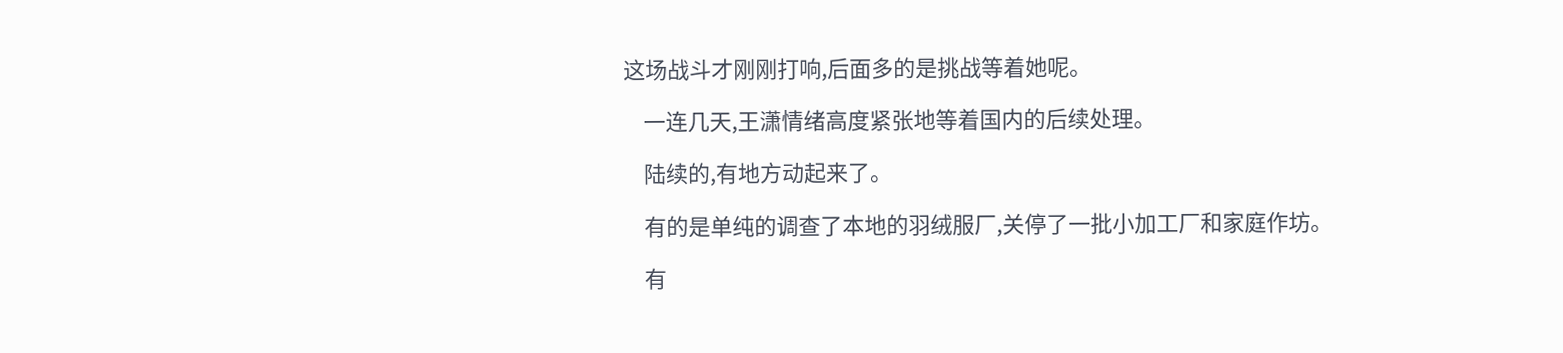这场战斗才刚刚打响,后面多的是挑战等着她呢。

    一连几天,王潇情绪高度紧张地等着国内的后续处理。

    陆续的,有地方动起来了。

    有的是单纯的调查了本地的羽绒服厂,关停了一批小加工厂和家庭作坊。

    有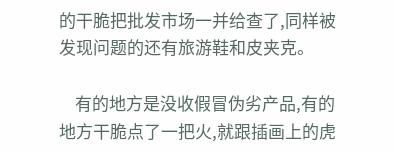的干脆把批发市场一并给查了,同样被发现问题的还有旅游鞋和皮夹克。

    有的地方是没收假冒伪劣产品,有的地方干脆点了一把火,就跟插画上的虎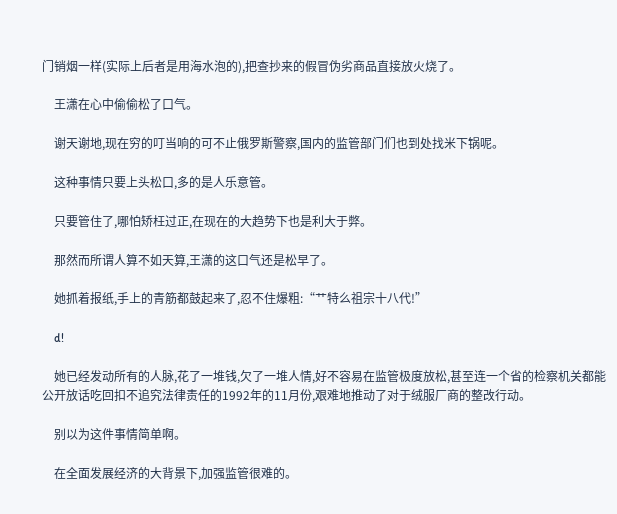门销烟一样(实际上后者是用海水泡的),把查抄来的假冒伪劣商品直接放火烧了。

    王潇在心中偷偷松了口气。

    谢天谢地,现在穷的叮当响的可不止俄罗斯警察,国内的监管部门们也到处找米下锅呢。

    这种事情只要上头松口,多的是人乐意管。

    只要管住了,哪怕矫枉过正,在现在的大趋势下也是利大于弊。

    那然而所谓人算不如天算,王潇的这口气还是松早了。

    她抓着报纸,手上的青筋都鼓起来了,忍不住爆粗:“艹特么祖宗十八代!”

    d!

    她已经发动所有的人脉,花了一堆钱,欠了一堆人情,好不容易在监管极度放松,甚至连一个省的检察机关都能公开放话吃回扣不追究法律责任的1992年的11月份,艰难地推动了对于绒服厂商的整改行动。

    别以为这件事情简单啊。

    在全面发展经济的大背景下,加强监管很难的。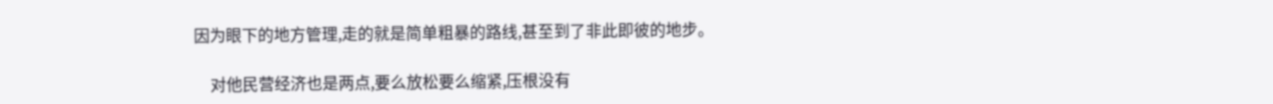因为眼下的地方管理,走的就是简单粗暴的路线,甚至到了非此即彼的地步。

    对他民营经济也是两点,要么放松要么缩紧,压根没有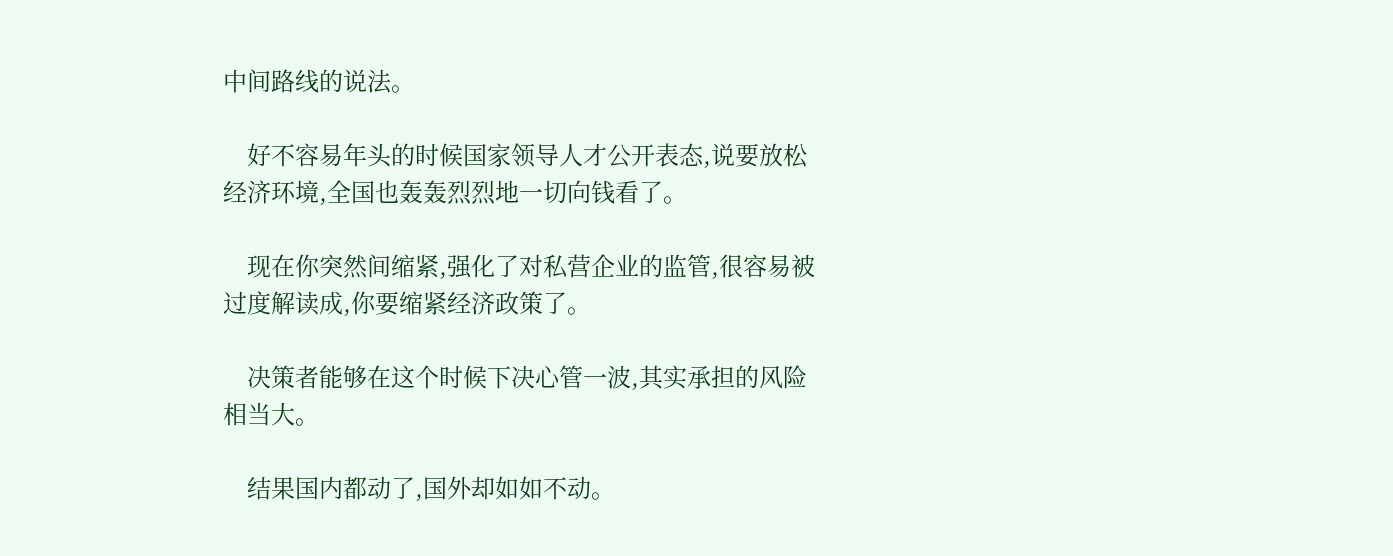中间路线的说法。

    好不容易年头的时候国家领导人才公开表态,说要放松经济环境,全国也轰轰烈烈地一切向钱看了。

    现在你突然间缩紧,强化了对私营企业的监管,很容易被过度解读成,你要缩紧经济政策了。

    决策者能够在这个时候下决心管一波,其实承担的风险相当大。

    结果国内都动了,国外却如如不动。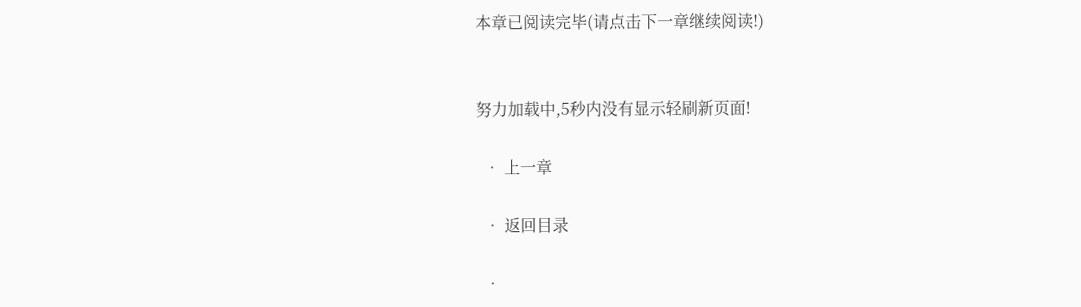本章已阅读完毕(请点击下一章继续阅读!)


努力加载中,5秒内没有显示轻刷新页面!

  • 上一章

  • 返回目录

  •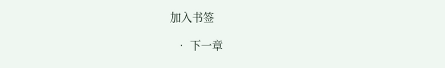加入书签

  • 下一章